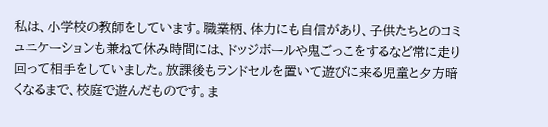私は、小学校の教師をしています。職業柄、体力にも自信があり、子供たちとのコミュニケーションも兼ねて休み時間には、ドッジボールや鬼ごっこをするなど常に走り回って相手をしていました。放課後もランドセルを置いて遊びに来る児童と夕方暗くなるまで、校庭で遊んだものです。ま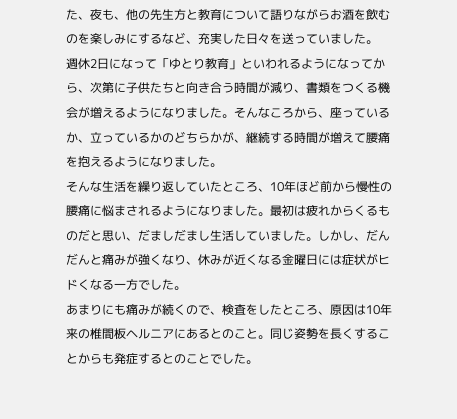た、夜も、他の先生方と教育について語りながらお酒を飲むのを楽しみにするなど、充実した日々を送っていました。
週休2日になって「ゆとり教育」といわれるようになってから、次第に子供たちと向き合う時間が減り、書類をつくる機会が増えるようになりました。そんなころから、座っているか、立っているかのどちらかが、継続する時間が増えて腰痛を抱えるようになりました。
そんな生活を繰り返していたところ、10年ほど前から慢性の腰痛に悩まされるようになりました。最初は疲れからくるものだと思い、だましだまし生活していました。しかし、だんだんと痛みが強くなり、休みが近くなる金曜日には症状がヒドくなる一方でした。
あまりにも痛みが続くので、検査をしたところ、原因は10年来の椎間板ヘルニアにあるとのこと。同じ姿勢を長くすることからも発症するとのことでした。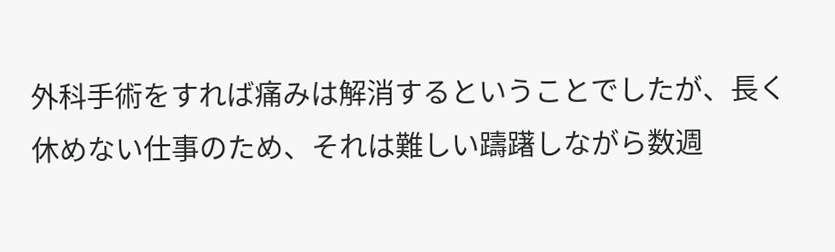外科手術をすれば痛みは解消するということでしたが、長く休めない仕事のため、それは難しい躊躇しながら数週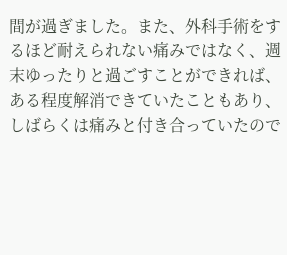間が過ぎました。また、外科手術をするほど耐えられない痛みではなく、週末ゆったりと過ごすことができれば、ある程度解消できていたこともあり、しばらくは痛みと付き合っていたので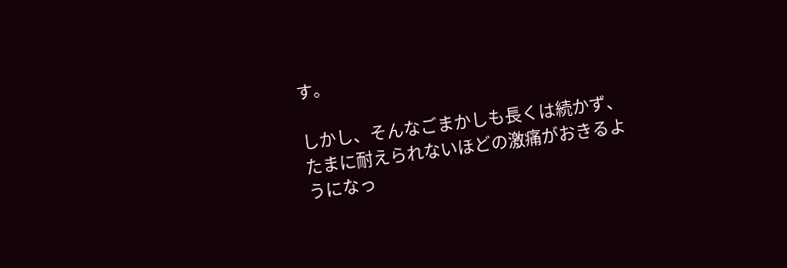す。

しかし、そんなごまかしも長くは続かず、たまに耐えられないほどの激痛がおきるようになっ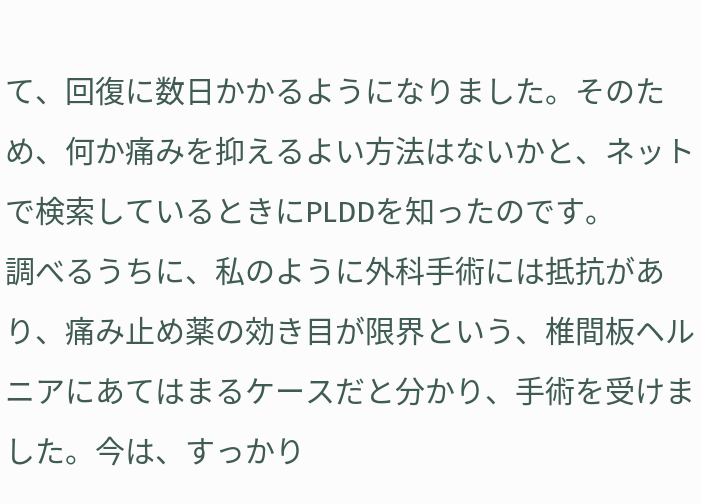て、回復に数日かかるようになりました。そのため、何か痛みを抑えるよい方法はないかと、ネットで検索しているときにPLDDを知ったのです。
調べるうちに、私のように外科手術には抵抗があり、痛み止め薬の効き目が限界という、椎間板ヘルニアにあてはまるケースだと分かり、手術を受けました。今は、すっかり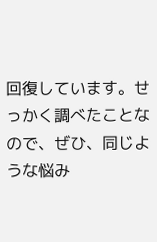回復しています。せっかく調べたことなので、ぜひ、同じような悩み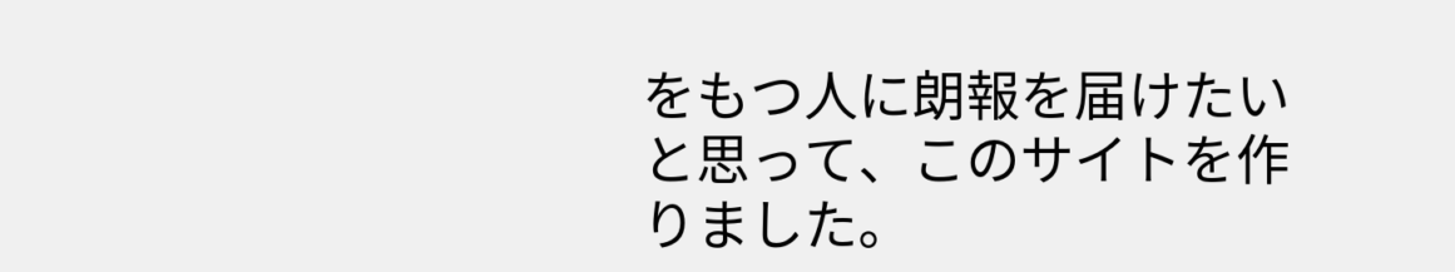をもつ人に朗報を届けたいと思って、このサイトを作りました。